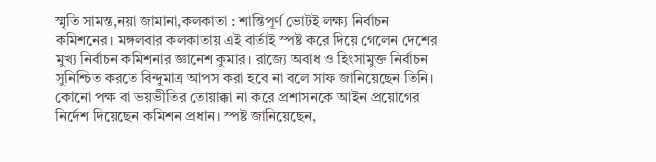স্মৃতি সামন্ত,নয়া জামানা,কলকাতা : শান্তিপূর্ণ ভোটই লক্ষ্য নির্বাচন কমিশনের। মঙ্গলবার কলকাতায় এই বার্তাই স্পষ্ট করে দিয়ে গেলেন দেশের মুখ্য নির্বাচন কমিশনার জ্ঞানেশ কুমার। রাজ্যে অবাধ ও হিংসামুক্ত নির্বাচন সুনিশ্চিত করতে বিন্দুমাত্র আপস করা হবে না বলে সাফ জানিয়েছেন তিনি। কোনো পক্ষ বা ভয়ভীতির তোয়াক্কা না করে প্রশাসনকে আইন প্রয়োগের নির্দেশ দিয়েছেন কমিশন প্রধান। স্পষ্ট জানিয়েছেন,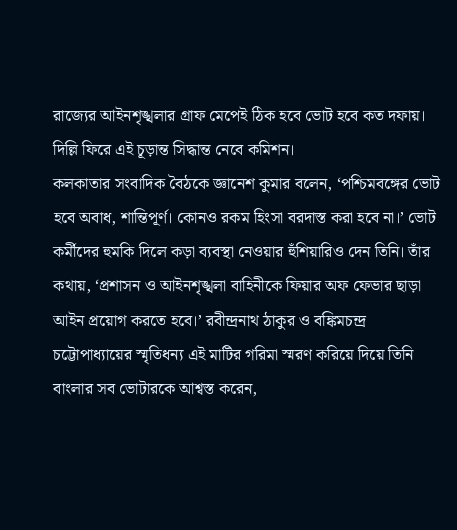রাজ্যের আইনশৃঙ্খলার গ্রাফ মেপেই ঠিক হবে ভোট হবে কত দফায়। দিল্লি ফিরে এই চূড়ান্ত সিদ্ধান্ত নেবে কমিশন।
কলকাতার সংবাদিক বৈঠকে জ্ঞানেশ কুমার বলেন, ‘পশ্চিমবঙ্গের ভোট হবে অবাধ, শান্তিপূর্ণ। কোনও রকম হিংসা বরদাস্ত করা হবে না।’ ভোট কর্মীদের হুমকি দিলে কড়া ব্যবস্থা নেওয়ার হুঁশিয়ারিও দেন তিনি। তাঁর কথায়, ‘প্রশাসন ও আইনশৃঙ্খলা বাহিনীকে ফিয়ার অফ ফেভার ছাড়া আইন প্রয়োগ করতে হবে।’ রবীন্দ্রনাথ ঠাকুর ও বঙ্কিমচন্দ্র চট্টোপাধ্যায়ের স্মৃতিধন্য এই মাটির গরিমা স্মরণ করিয়ে দিয়ে তিনি বাংলার সব ভোটারকে আশ্বস্ত করেন,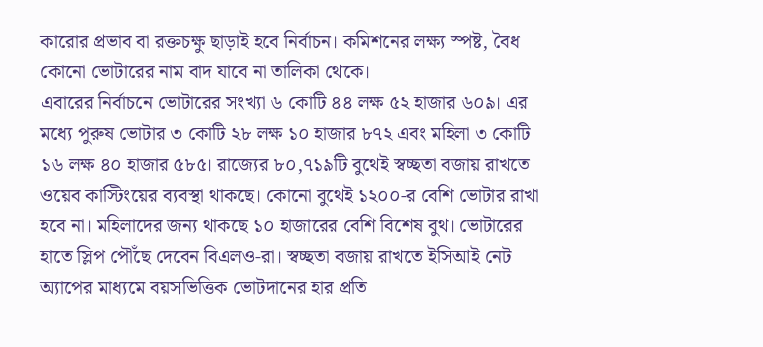কারোর প্রভাব বা রক্তচক্ষু ছাড়াই হবে নির্বাচন। কমিশনের লক্ষ্য স্পষ্ট, বৈধ কোনো ভোটারের নাম বাদ যাবে না তালিকা থেকে।
এবারের নির্বাচনে ভোটারের সংখ্যা ৬ কোটি ৪৪ লক্ষ ৫২ হাজার ৬০৯। এর মধ্যে পুরুষ ভোটার ৩ কোটি ২৮ লক্ষ ১০ হাজার ৮৭২ এবং মহিলা ৩ কোটি ১৬ লক্ষ ৪০ হাজার ৫৮৫। রাজ্যের ৮০,৭১৯টি বুথেই স্বচ্ছতা বজায় রাখতে ওয়েব কাস্টিংয়ের ব্যবস্থা থাকছে। কোনো বুথেই ১২০০-র বেশি ভোটার রাখা হবে না। মহিলাদের জন্য থাকছে ১০ হাজারের বেশি বিশেষ বুথ। ভোটারের হাতে স্লিপ পৌঁছে দেবেন বিএলও-রা। স্বচ্ছতা বজায় রাখতে ইসিআই নেট অ্যাপের মাধ্যমে বয়সভিত্তিক ভোটদানের হার প্রতি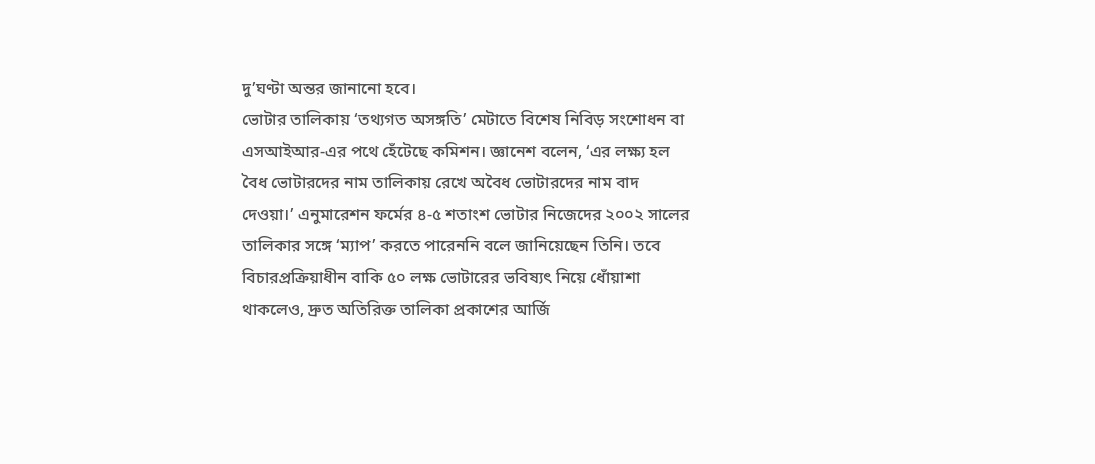দু’ঘণ্টা অন্তর জানানো হবে।
ভোটার তালিকায় ‘তথ্যগত অসঙ্গতি’ মেটাতে বিশেষ নিবিড় সংশোধন বা এসআইআর-এর পথে হেঁটেছে কমিশন। জ্ঞানেশ বলেন, ‘এর লক্ষ্য হল বৈধ ভোটারদের নাম তালিকায় রেখে অবৈধ ভোটারদের নাম বাদ দেওয়া।’ এনুমারেশন ফর্মের ৪-৫ শতাংশ ভোটার নিজেদের ২০০২ সালের তালিকার সঙ্গে ‘ম্যাপ’ করতে পারেননি বলে জানিয়েছেন তিনি। তবে বিচারপ্রক্রিয়াধীন বাকি ৫০ লক্ষ ভোটারের ভবিষ্যৎ নিয়ে ধোঁয়াশা থাকলেও, দ্রুত অতিরিক্ত তালিকা প্রকাশের আর্জি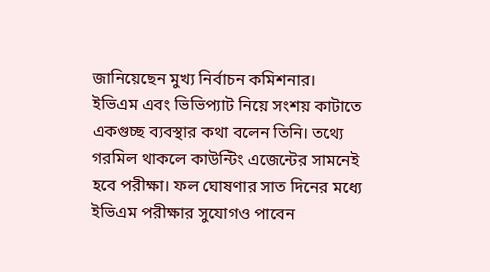জানিয়েছেন মুখ্য নির্বাচন কমিশনার।
ইভিএম এবং ভিভিপ্যাট নিয়ে সংশয় কাটাতে একগুচ্ছ ব্যবস্থার কথা বলেন তিনি। তথ্যে গরমিল থাকলে কাউন্টিং এজেন্টের সামনেই হবে পরীক্ষা। ফল ঘোষণার সাত দিনের মধ্যে ইভিএম পরীক্ষার সুযোগও পাবেন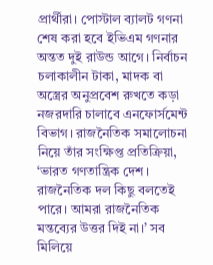প্রার্থীরা। পোস্টাল ব্যালট গণনা শেষ করা হবে ইভিএম গণনার অন্তত দুই রাউন্ড আগে। নির্বাচন চলাকালীন টাকা, মাদক বা অস্ত্রের অনুপ্রবেশ রুখতে কড়া নজরদারি চালাবে এনফোর্সমেন্ট বিভাগ। রাজনৈতিক সমালোচনা নিয়ে তাঁর সংক্ষিপ্ত প্রতিক্রিয়া, ‘ভারত গণতান্ত্রিক দেশ। রাজনৈতিক দল কিছু বলতেই পারে। আমরা রাজনৈতিক মন্তব্যের উত্তর দিই না।’ সব মিলিয়ে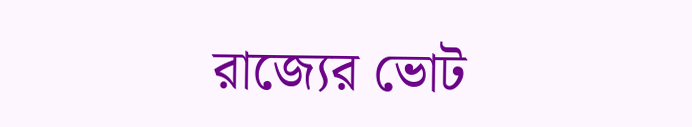রাজ্যের ভোট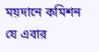ময়দানে কমিশন যে এবার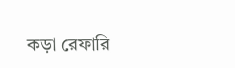কড়া রেফারি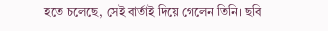হতে চলেছে, সেই বার্তাই দিয়ে গেলেন তিনি। ছবি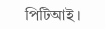পিটিআই ।